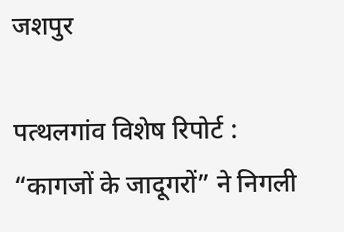जशपुर

पत्थलगांव विशेष रिपोर्ट : “कागजों के जादूगरों” ने निगली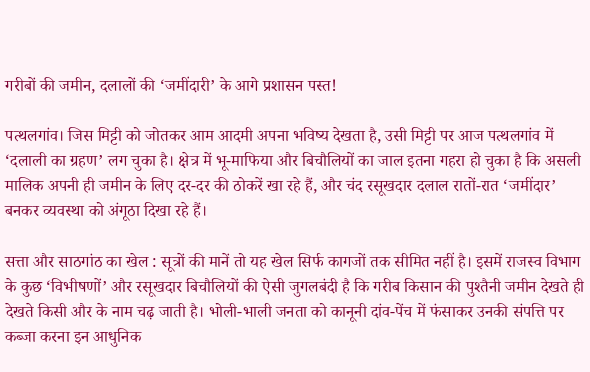गरीबों की जमीन, दलालों की ‘जमींदारी’ के आगे प्रशासन पस्त!

पत्थलगांव। जिस मिट्टी को जोतकर आम आदमी अपना भविष्य देखता है, उसी मिट्टी पर आज पत्थलगांव में ‘दलाली का ग्रहण’ लग चुका है। क्षेत्र में भू-माफिया और बिचौलियों का जाल इतना गहरा हो चुका है कि असली मालिक अपनी ही जमीन के लिए दर-दर की ठोकरें खा रहे हैं, और चंद रसूखदार दलाल रातों-रात ‘जमींदार’ बनकर व्यवस्था को अंगूठा दिखा रहे हैं।

सत्ता और साठगांठ का खेल : सूत्रों की मानें तो यह खेल सिर्फ कागजों तक सीमित नहीं है। इसमें राजस्व विभाग के कुछ ‘विभीषणों’ और रसूखदार बिचौलियों की ऐसी जुगलबंदी है कि गरीब किसान की पुश्तैनी जमीन देखते ही देखते किसी और के नाम चढ़ जाती है। भोली-भाली जनता को कानूनी दांव-पेंच में फंसाकर उनकी संपत्ति पर कब्जा करना इन आधुनिक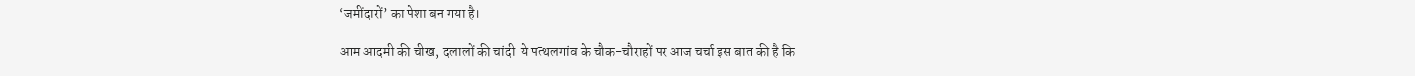‘जमींदारों’ का पेशा बन गया है।

आम आदमी की चीख, दलालों की चांदी  ये पत्थलगांव के चौक-चौराहों पर आज चर्चा इस बात की है कि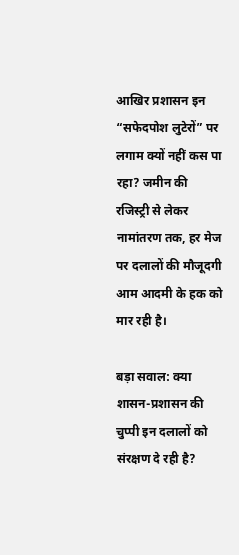आखिर प्रशासन इन “सफेदपोश लुटेरों” पर लगाम क्यों नहीं कस पा रहा? जमीन की रजिस्ट्री से लेकर नामांतरण तक, हर मेज पर दलालों की मौजूदगी आम आदमी के हक को मार रही है।

बड़ा सवाल: क्या शासन-प्रशासन की चुप्पी इन दलालों को संरक्षण दे रही है?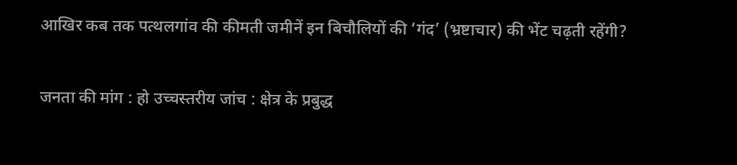आखिर कब तक पत्थलगांव की कीमती जमीनें इन बिचौलियों की ‘गंद’ (भ्रष्टाचार) की भेंट चढ़ती रहेंगी?

जनता की मांग : हो उच्चस्तरीय जांच : क्षेत्र के प्रबुद्ध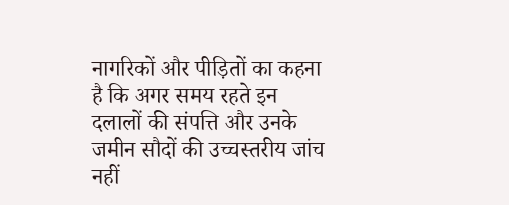नागरिकों और पीड़ितों का कहना है कि अगर समय रहते इन दलालों की संपत्ति और उनके जमीन सौदों की उच्चस्तरीय जांच नहीं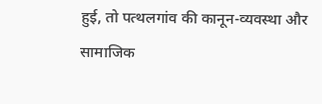हुई, तो पत्थलगांव की कानून-व्यवस्था और सामाजिक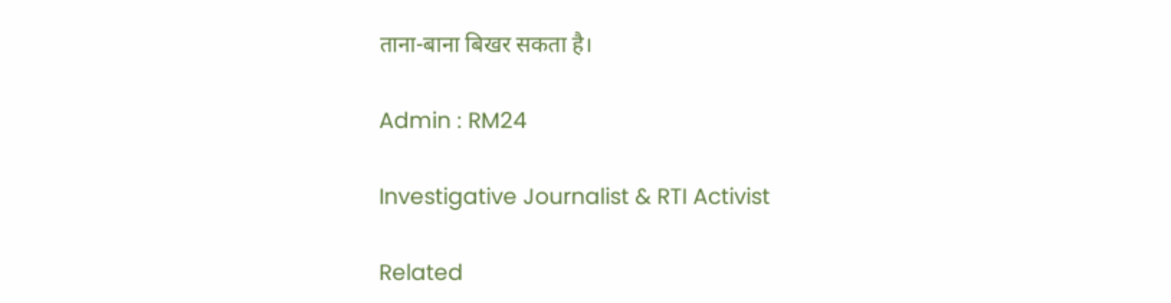ताना-बाना बिखर सकता है।

Admin : RM24

Investigative Journalist & RTI Activist

Related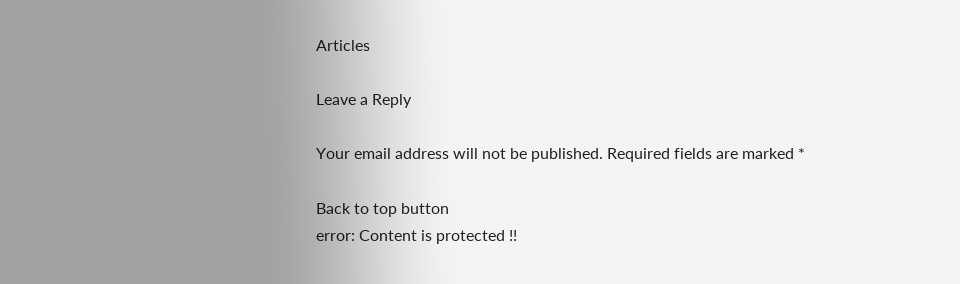Articles

Leave a Reply

Your email address will not be published. Required fields are marked *

Back to top button
error: Content is protected !!